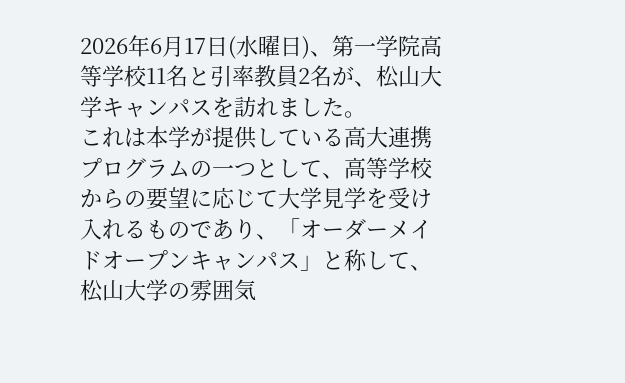2026年6月17日(水曜日)、第一学院高等学校11名と引率教員2名が、松山大学キャンパスを訪れました。
これは本学が提供している高大連携プログラムの一つとして、高等学校からの要望に応じて大学見学を受け入れるものであり、「オーダーメイドオープンキャンパス」と称して、松山大学の雰囲気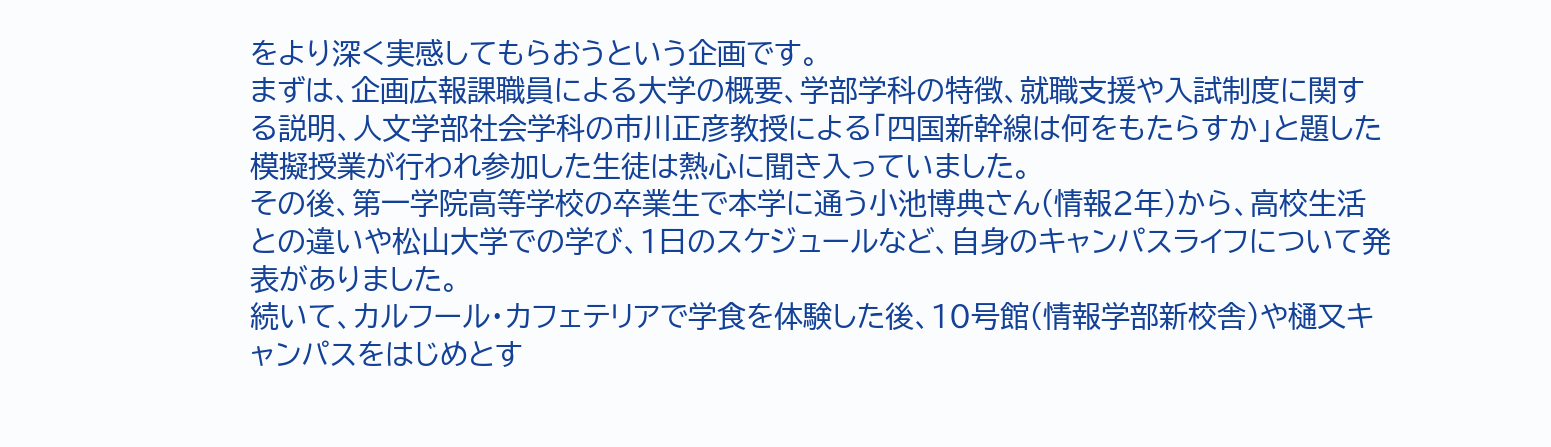をより深く実感してもらおうという企画です。
まずは、企画広報課職員による大学の概要、学部学科の特徴、就職支援や入試制度に関する説明、人文学部社会学科の市川正彦教授による「四国新幹線は何をもたらすか」と題した模擬授業が行われ参加した生徒は熱心に聞き入っていました。
その後、第一学院高等学校の卒業生で本学に通う小池博典さん(情報2年)から、高校生活との違いや松山大学での学び、1日のスケジュールなど、自身のキャンパスライフについて発表がありました。
続いて、カルフール・カフェテリアで学食を体験した後、10号館(情報学部新校舎)や樋又キャンパスをはじめとす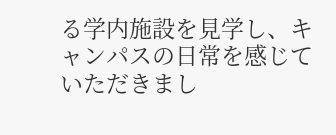る学内施設を見学し、キャンパスの日常を感じていただきまし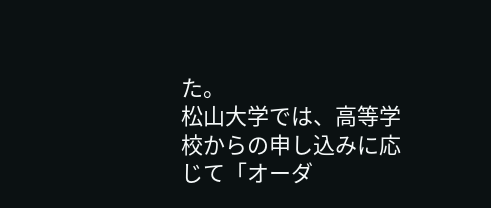た。
松山大学では、高等学校からの申し込みに応じて「オーダ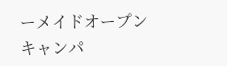ーメイドオープンキャンパ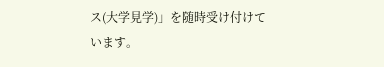ス(大学見学)」を随時受け付けています。